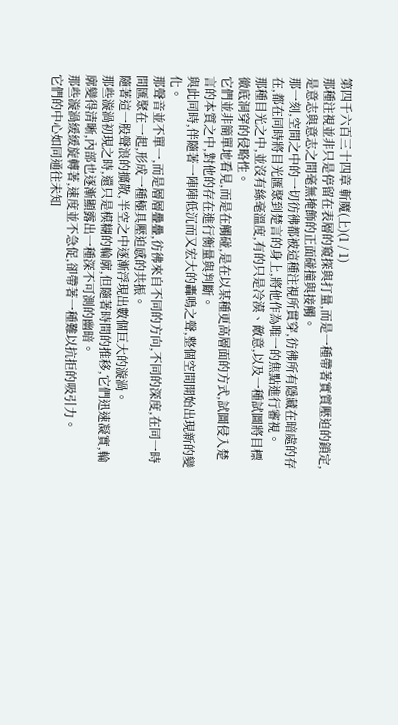第四千六百三十四章 斬魔(上)(1 / 1)
那種注視並非只是停留在表層的窺探與打量,而是一種帶著實質壓迫的鎖定,是意志與意志之間毫無掩飾的正面碰撞與接觸。
那一刻,空間之中的一切彷彿都被這種注視所貫穿,彷彿所有隱藏在暗處的存在,都在同時將目光匯聚到楚言的身上,將他作為唯一的焦點進行審視。
那種目光之中,並沒有絲毫溫度,有的只是冷漠、敵意,以及一種試圖將目標徹底洞穿的侵略性。
它們並非簡單地看見,而是在觸碰,是在以某種更高層面的方式,試圖侵入楚言的本質之中,對他的存在進行衡量與判斷。
與此同時,伴隨著一陣陣低沉而又宏大的轟鳴之聲,整個空間開始出現新的變化。
那聲音並不單一,而是層層疊疊,彷彿來自不同的方向,不同的深度,在同一時間匯聚在一起,形成一種極具壓迫感的共振。
隨著這一股聲浪的擴散,半空之中逐漸浮現出數個巨大的漩渦。
那些漩渦初現之時,還只是模糊的輪廓,但隨著時間的推移,它們迅速凝實,輪廓變得清晰,內部也逐漸顯露出一種深不可測的幽暗。
那些漩渦緩緩旋轉著,速度並不急促,卻帶著一種難以抗拒的吸引力。
它們的中心如同通往未知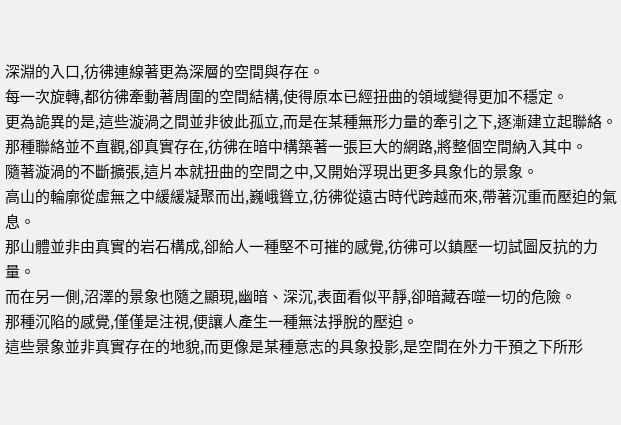深淵的入口,彷彿連線著更為深層的空間與存在。
每一次旋轉,都彷彿牽動著周圍的空間結構,使得原本已經扭曲的領域變得更加不穩定。
更為詭異的是,這些漩渦之間並非彼此孤立,而是在某種無形力量的牽引之下,逐漸建立起聯絡。
那種聯絡並不直觀,卻真實存在,彷彿在暗中構築著一張巨大的網路,將整個空間納入其中。
隨著漩渦的不斷擴張,這片本就扭曲的空間之中,又開始浮現出更多具象化的景象。
高山的輪廓從虛無之中緩緩凝聚而出,巍峨聳立,彷彿從遠古時代跨越而來,帶著沉重而壓迫的氣息。
那山體並非由真實的岩石構成,卻給人一種堅不可摧的感覺,彷彿可以鎮壓一切試圖反抗的力量。
而在另一側,沼澤的景象也隨之顯現,幽暗、深沉,表面看似平靜,卻暗藏吞噬一切的危險。
那種沉陷的感覺,僅僅是注視,便讓人產生一種無法掙脫的壓迫。
這些景象並非真實存在的地貌,而更像是某種意志的具象投影,是空間在外力干預之下所形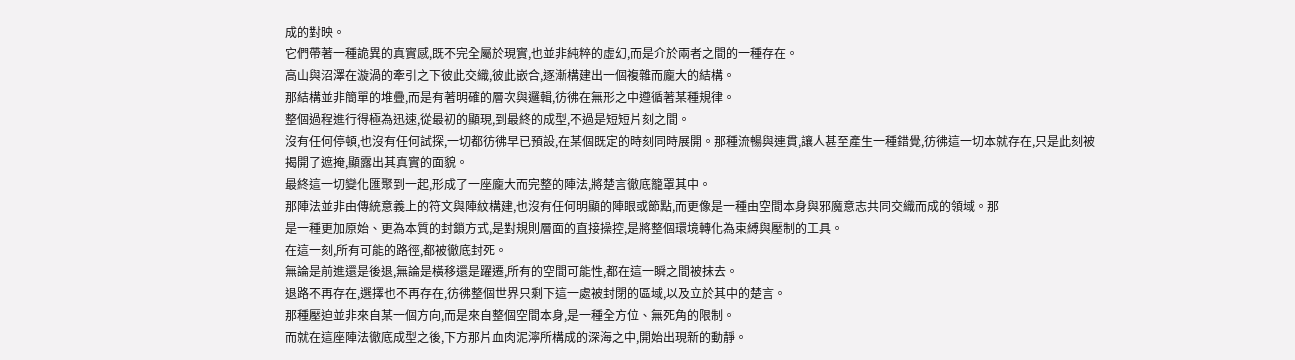成的對映。
它們帶著一種詭異的真實感,既不完全屬於現實,也並非純粹的虛幻,而是介於兩者之間的一種存在。
高山與沼澤在漩渦的牽引之下彼此交織,彼此嵌合,逐漸構建出一個複雜而龐大的結構。
那結構並非簡單的堆疊,而是有著明確的層次與邏輯,彷彿在無形之中遵循著某種規律。
整個過程進行得極為迅速,從最初的顯現,到最終的成型,不過是短短片刻之間。
沒有任何停頓,也沒有任何試探,一切都彷彿早已預設,在某個既定的時刻同時展開。那種流暢與連貫,讓人甚至產生一種錯覺,彷彿這一切本就存在,只是此刻被揭開了遮掩,顯露出其真實的面貌。
最終這一切變化匯聚到一起,形成了一座龐大而完整的陣法,將楚言徹底籠罩其中。
那陣法並非由傳統意義上的符文與陣紋構建,也沒有任何明顯的陣眼或節點,而更像是一種由空間本身與邪魔意志共同交織而成的領域。那
是一種更加原始、更為本質的封鎖方式,是對規則層面的直接操控,是將整個環境轉化為束縛與壓制的工具。
在這一刻,所有可能的路徑,都被徹底封死。
無論是前進還是後退,無論是橫移還是躍遷,所有的空間可能性,都在這一瞬之間被抹去。
退路不再存在,選擇也不再存在,彷彿整個世界只剩下這一處被封閉的區域,以及立於其中的楚言。
那種壓迫並非來自某一個方向,而是來自整個空間本身,是一種全方位、無死角的限制。
而就在這座陣法徹底成型之後,下方那片血肉泥濘所構成的深海之中,開始出現新的動靜。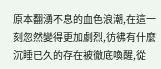原本翻湧不息的血色浪潮,在這一刻忽然變得更加劇烈,彷彿有什麼沉睡已久的存在被徹底喚醒,從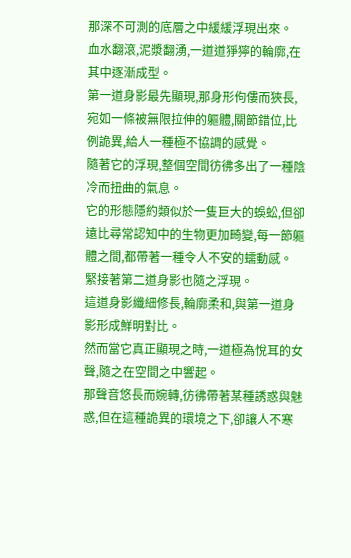那深不可測的底層之中緩緩浮現出來。
血水翻滾,泥漿翻湧,一道道猙獰的輪廓,在其中逐漸成型。
第一道身影最先顯現,那身形佝僂而狹長,宛如一條被無限拉伸的軀體,關節錯位,比例詭異,給人一種極不協調的感覺。
隨著它的浮現,整個空間彷彿多出了一種陰冷而扭曲的氣息。
它的形態隱約類似於一隻巨大的蜈蚣,但卻遠比尋常認知中的生物更加畸變,每一節軀體之間,都帶著一種令人不安的蠕動感。
緊接著第二道身影也隨之浮現。
這道身影纖細修長,輪廓柔和,與第一道身影形成鮮明對比。
然而當它真正顯現之時,一道極為悅耳的女聲,隨之在空間之中響起。
那聲音悠長而婉轉,彷彿帶著某種誘惑與魅惑,但在這種詭異的環境之下,卻讓人不寒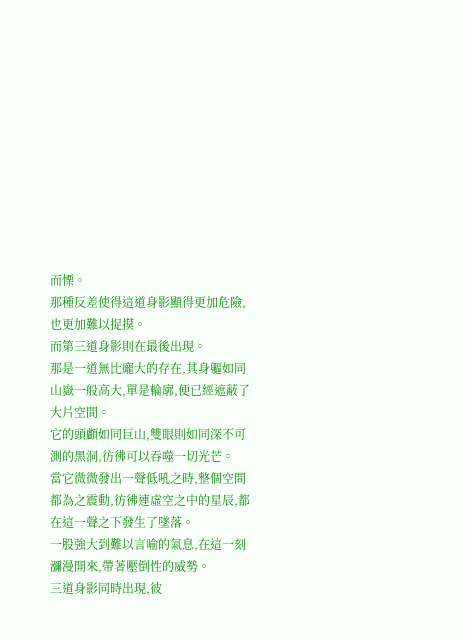而慄。
那種反差使得這道身影顯得更加危險,也更加難以捉摸。
而第三道身影則在最後出現。
那是一道無比龐大的存在,其身軀如同山嶽一般高大,單是輪廓,便已經遮蔽了大片空間。
它的頭顱如同巨山,雙眼則如同深不可測的黑洞,彷彿可以吞噬一切光芒。
當它微微發出一聲低吼之時,整個空間都為之震動,彷彿連虛空之中的星辰,都在這一聲之下發生了墜落。
一股強大到難以言喻的氣息,在這一刻瀰漫開來,帶著壓倒性的威勢。
三道身影同時出現,彼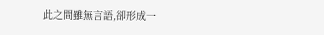此之間雖無言語,卻形成一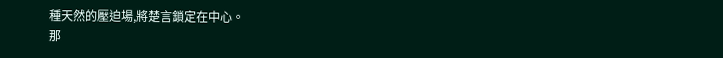種天然的壓迫場,將楚言鎖定在中心。
那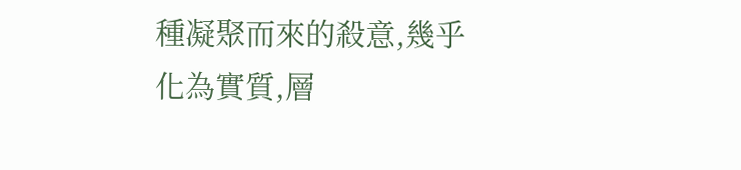種凝聚而來的殺意,幾乎化為實質,層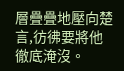層疊疊地壓向楚言,彷彿要將他徹底淹沒。